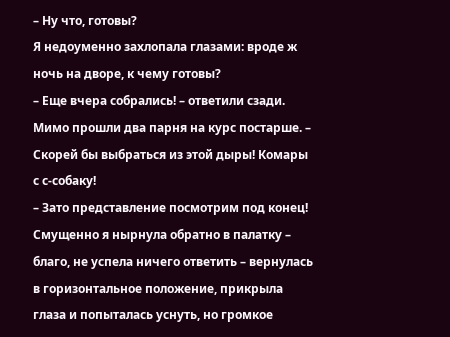– Ну что, готовы?
Я недоуменно захлопала глазами: вроде ж ночь на дворе, к чему готовы?
– Еще вчера собрались! – ответили сзади. Мимо прошли два парня на курс постарше. – Скорей бы выбраться из этой дыры! Комары с с-собаку!
– Зато представление посмотрим под конец!
Смущенно я нырнула обратно в палатку – благо, не успела ничего ответить – вернулась в горизонтальное положение, прикрыла глаза и попыталась уснуть, но громкое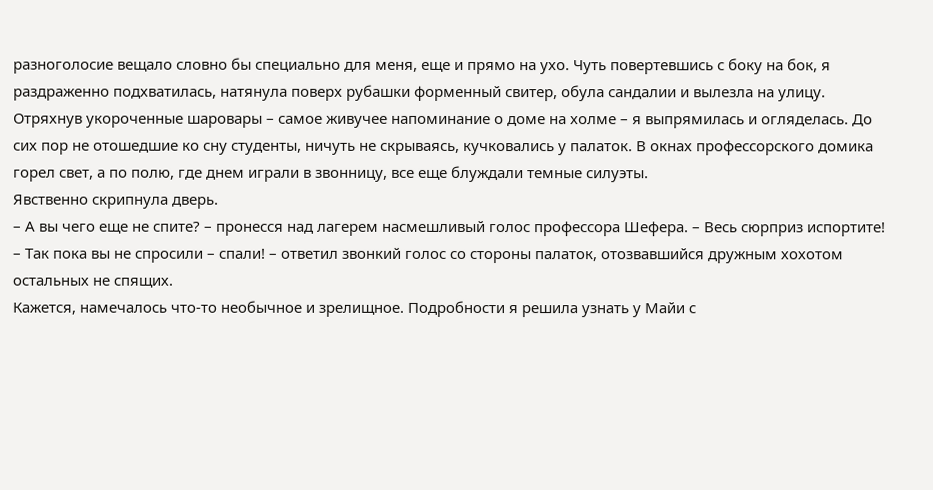разноголосие вещало словно бы специально для меня, еще и прямо на ухо. Чуть повертевшись с боку на бок, я раздраженно подхватилась, натянула поверх рубашки форменный свитер, обула сандалии и вылезла на улицу. Отряхнув укороченные шаровары – самое живучее напоминание о доме на холме – я выпрямилась и огляделась. До сих пор не отошедшие ко сну студенты, ничуть не скрываясь, кучковались у палаток. В окнах профессорского домика горел свет, а по полю, где днем играли в звонницу, все еще блуждали темные силуэты.
Явственно скрипнула дверь.
– А вы чего еще не спите? – пронесся над лагерем насмешливый голос профессора Шефера. – Весь сюрприз испортите!
– Так пока вы не спросили – спали! – ответил звонкий голос со стороны палаток, отозвавшийся дружным хохотом остальных не спящих.
Кажется, намечалось что-то необычное и зрелищное. Подробности я решила узнать у Майи с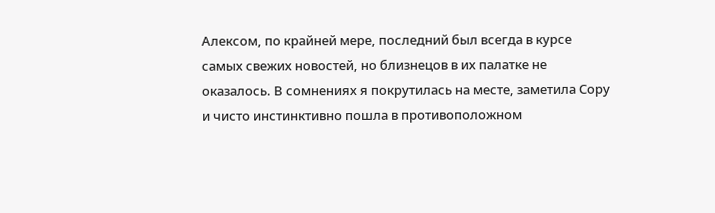Алексом, по крайней мере, последний был всегда в курсе самых свежих новостей, но близнецов в их палатке не оказалось. В сомнениях я покрутилась на месте, заметила Сору и чисто инстинктивно пошла в противоположном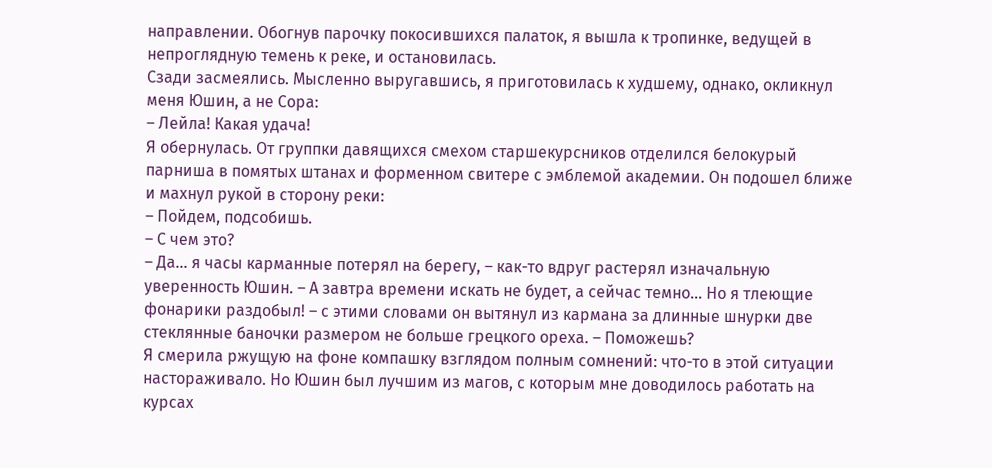направлении. Обогнув парочку покосившихся палаток, я вышла к тропинке, ведущей в непроглядную темень к реке, и остановилась.
Сзади засмеялись. Мысленно выругавшись, я приготовилась к худшему, однако, окликнул меня Юшин, а не Сора:
– Лейла! Какая удача!
Я обернулась. От группки давящихся смехом старшекурсников отделился белокурый парниша в помятых штанах и форменном свитере с эмблемой академии. Он подошел ближе и махнул рукой в сторону реки:
– Пойдем, подсобишь.
– С чем это?
– Да... я часы карманные потерял на берегу, – как-то вдруг растерял изначальную уверенность Юшин. – А завтра времени искать не будет, а сейчас темно... Но я тлеющие фонарики раздобыл! – с этими словами он вытянул из кармана за длинные шнурки две стеклянные баночки размером не больше грецкого ореха. – Поможешь?
Я смерила ржущую на фоне компашку взглядом полным сомнений: что-то в этой ситуации настораживало. Но Юшин был лучшим из магов, с которым мне доводилось работать на курсах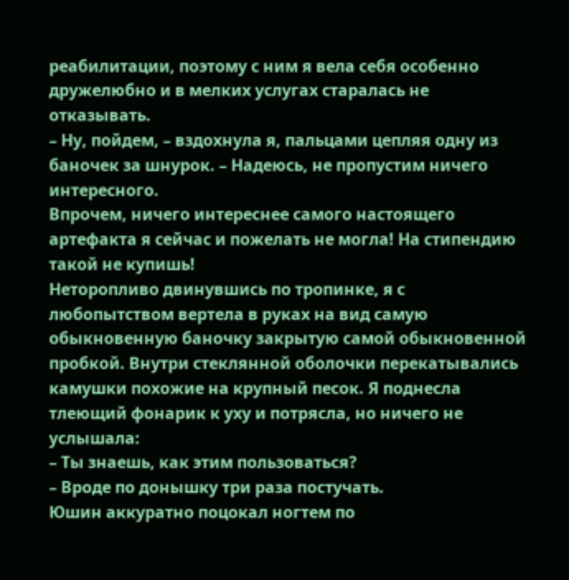реабилитации, поэтому с ним я вела себя особенно дружелюбно и в мелких услугах старалась не отказывать.
– Ну, пойдем, – вздохнула я, пальцами цепляя одну из баночек за шнурок. – Надеюсь, не пропустим ничего интересного.
Впрочем, ничего интереснее самого настоящего артефакта я сейчас и пожелать не могла! На стипендию такой не купишь!
Неторопливо двинувшись по тропинке, я с любопытством вертела в руках на вид самую обыкновенную баночку закрытую самой обыкновенной пробкой. Внутри стеклянной оболочки перекатывались камушки похожие на крупный песок. Я поднесла тлеющий фонарик к уху и потрясла, но ничего не услышала:
– Ты знаешь, как этим пользоваться?
– Вроде по донышку три раза постучать.
Юшин аккуратно поцокал ногтем по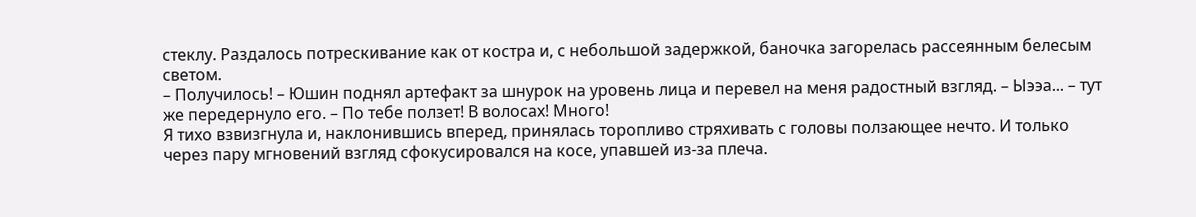стеклу. Раздалось потрескивание как от костра и, с небольшой задержкой, баночка загорелась рассеянным белесым светом.
– Получилось! – Юшин поднял артефакт за шнурок на уровень лица и перевел на меня радостный взгляд. – Ыээа... – тут же передернуло его. – По тебе ползет! В волосах! Много!
Я тихо взвизгнула и, наклонившись вперед, принялась торопливо стряхивать с головы ползающее нечто. И только через пару мгновений взгляд сфокусировался на косе, упавшей из-за плеча.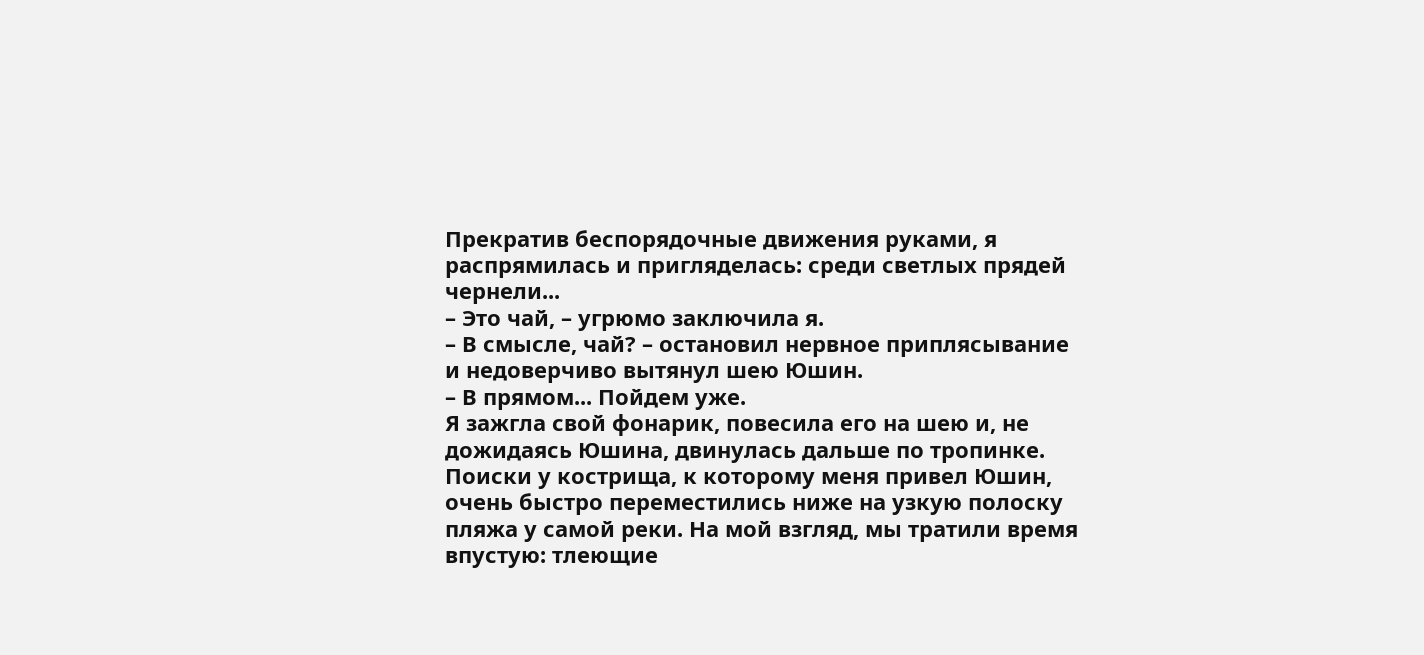Прекратив беспорядочные движения руками, я распрямилась и пригляделась: среди светлых прядей чернели...
– Это чай, – угрюмо заключила я.
– В смысле, чай? – остановил нервное приплясывание и недоверчиво вытянул шею Юшин.
– В прямом... Пойдем уже.
Я зажгла свой фонарик, повесила его на шею и, не дожидаясь Юшина, двинулась дальше по тропинке.
Поиски у кострища, к которому меня привел Юшин, очень быстро переместились ниже на узкую полоску пляжа у самой реки. На мой взгляд, мы тратили время впустую: тлеющие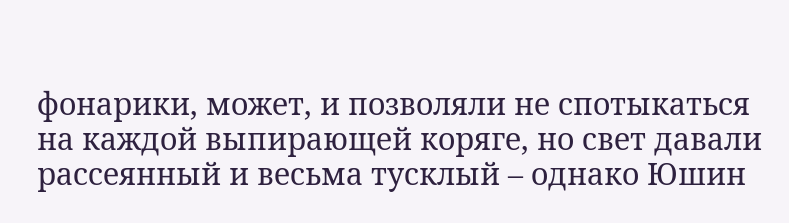фонарики, может, и позволяли не спотыкаться на каждой выпирающей коряге, но свет давали рассеянный и весьма тусклый – однако Юшин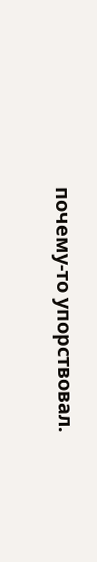почему-то упорствовал.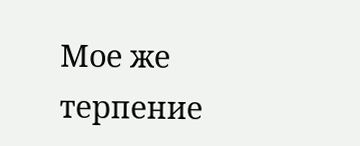Мое же терпение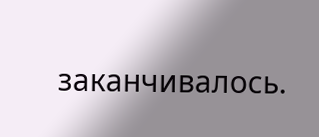заканчивалось.